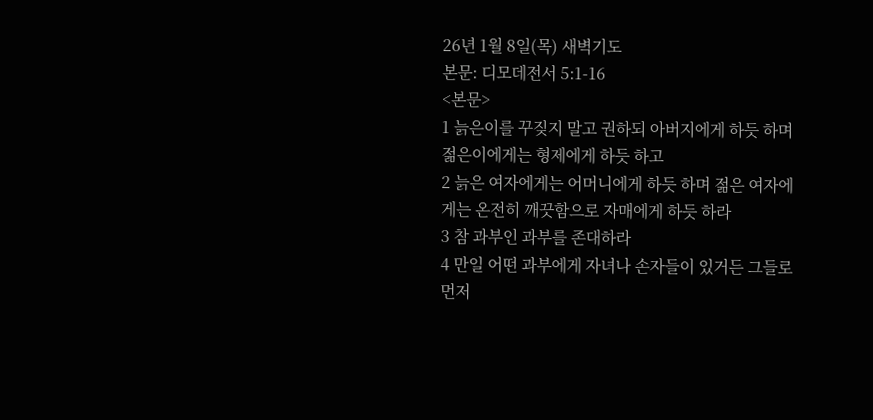26년 1월 8일(목) 새벽기도
본문: 디모데전서 5:1-16
<본문>
1 늙은이를 꾸짖지 말고 권하되 아버지에게 하듯 하며 젊은이에게는 형제에게 하듯 하고
2 늙은 여자에게는 어머니에게 하듯 하며 젊은 여자에게는 온전히 깨끗함으로 자매에게 하듯 하라
3 참 과부인 과부를 존대하라
4 만일 어떤 과부에게 자녀나 손자들이 있거든 그들로 먼저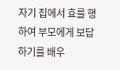자기 집에서 효를 행하여 부모에게 보답하기를 배우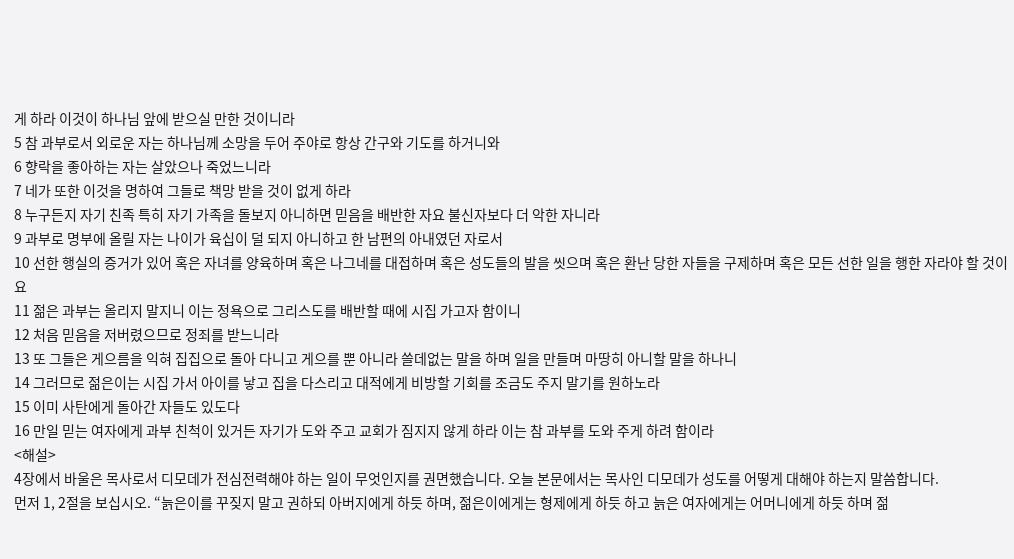게 하라 이것이 하나님 앞에 받으실 만한 것이니라
5 참 과부로서 외로운 자는 하나님께 소망을 두어 주야로 항상 간구와 기도를 하거니와
6 향락을 좋아하는 자는 살았으나 죽었느니라
7 네가 또한 이것을 명하여 그들로 책망 받을 것이 없게 하라
8 누구든지 자기 친족 특히 자기 가족을 돌보지 아니하면 믿음을 배반한 자요 불신자보다 더 악한 자니라
9 과부로 명부에 올릴 자는 나이가 육십이 덜 되지 아니하고 한 남편의 아내였던 자로서
10 선한 행실의 증거가 있어 혹은 자녀를 양육하며 혹은 나그네를 대접하며 혹은 성도들의 발을 씻으며 혹은 환난 당한 자들을 구제하며 혹은 모든 선한 일을 행한 자라야 할 것이요
11 젊은 과부는 올리지 말지니 이는 정욕으로 그리스도를 배반할 때에 시집 가고자 함이니
12 처음 믿음을 저버렸으므로 정죄를 받느니라
13 또 그들은 게으름을 익혀 집집으로 돌아 다니고 게으를 뿐 아니라 쓸데없는 말을 하며 일을 만들며 마땅히 아니할 말을 하나니
14 그러므로 젊은이는 시집 가서 아이를 낳고 집을 다스리고 대적에게 비방할 기회를 조금도 주지 말기를 원하노라
15 이미 사탄에게 돌아간 자들도 있도다
16 만일 믿는 여자에게 과부 친척이 있거든 자기가 도와 주고 교회가 짐지지 않게 하라 이는 참 과부를 도와 주게 하려 함이라
<해설>
4장에서 바울은 목사로서 디모데가 전심전력해야 하는 일이 무엇인지를 권면했습니다. 오늘 본문에서는 목사인 디모데가 성도를 어떻게 대해야 하는지 말씀합니다.
먼저 1, 2절을 보십시오. “늙은이를 꾸짖지 말고 권하되 아버지에게 하듯 하며, 젊은이에게는 형제에게 하듯 하고 늙은 여자에게는 어머니에게 하듯 하며 젊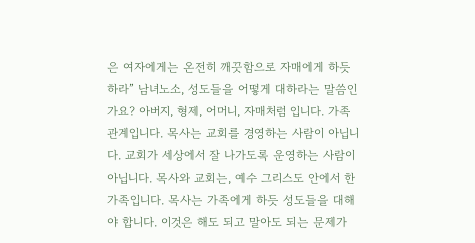은 여자에게는 온전히 깨끗함으로 자매에게 하듯 하라” 남녀노소, 성도들을 어떻게 대하라는 말씀인가요? 아버지, 형제, 어머니, 자매처럼 입니다. 가족관계입니다. 목사는 교회를 경영하는 사람이 아닙니다. 교회가 세상에서 잘 나가도록 운영하는 사람이 아닙니다. 목사와 교회는, 예수 그리스도 안에서 한 가족입니다. 목사는 가족에게 하듯 성도들을 대해야 합니다. 이것은 해도 되고 말아도 되는 문제가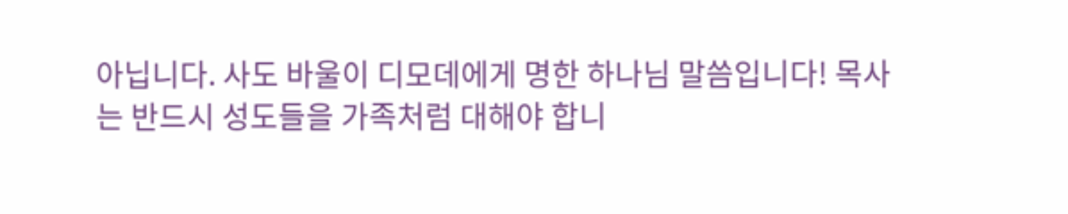아닙니다. 사도 바울이 디모데에게 명한 하나님 말씀입니다! 목사는 반드시 성도들을 가족처럼 대해야 합니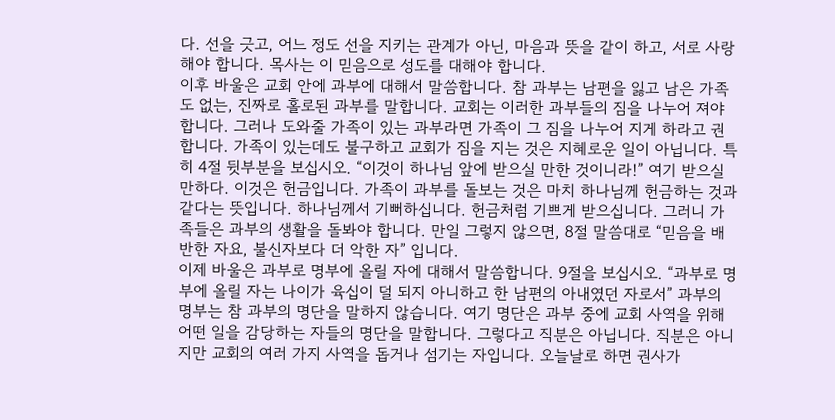다. 선을 긋고, 어느 정도 선을 지키는 관계가 아닌, 마음과 뜻을 같이 하고, 서로 사랑해야 합니다. 목사는 이 믿음으로 성도를 대해야 합니다.
이후 바울은 교회 안에 과부에 대해서 말씀합니다. 참 과부는 남편을 잃고 남은 가족도 없는, 진짜로 홀로된 과부를 말합니다. 교회는 이러한 과부들의 짐을 나누어 져야 합니다. 그러나 도와줄 가족이 있는 과부라면 가족이 그 짐을 나누어 지게 하라고 권합니다. 가족이 있는데도 불구하고 교회가 짐을 지는 것은 지혜로운 일이 아닙니다. 특히 4절 뒷부분을 보십시오. “이것이 하나님 앞에 받으실 만한 것이니라!” 여기 받으실 만하다. 이것은 헌금입니다. 가족이 과부를 돌보는 것은 마치 하나님께 헌금하는 것과 같다는 뜻입니다. 하나님께서 기뻐하십니다. 헌금처럼 기쁘게 받으십니다. 그러니 가족들은 과부의 생활을 돌봐야 합니다. 만일 그렇지 않으면, 8절 말씀대로 “믿음을 배반한 자요, 불신자보다 더 악한 자” 입니다.
이제 바울은 과부로 명부에 올릴 자에 대해서 말씀합니다. 9절을 보십시오. “과부로 명부에 올릴 자는 나이가 육십이 덜 되지 아니하고 한 남편의 아내였던 자로서” 과부의 명부는 참 과부의 명단을 말하지 않습니다. 여기 명단은 과부 중에 교회 사역을 위해 어떤 일을 감당하는 자들의 명단을 말합니다. 그렇다고 직분은 아닙니다. 직분은 아니지만 교회의 여러 가지 사역을 돕거나 섬기는 자입니다. 오늘날로 하면 권사가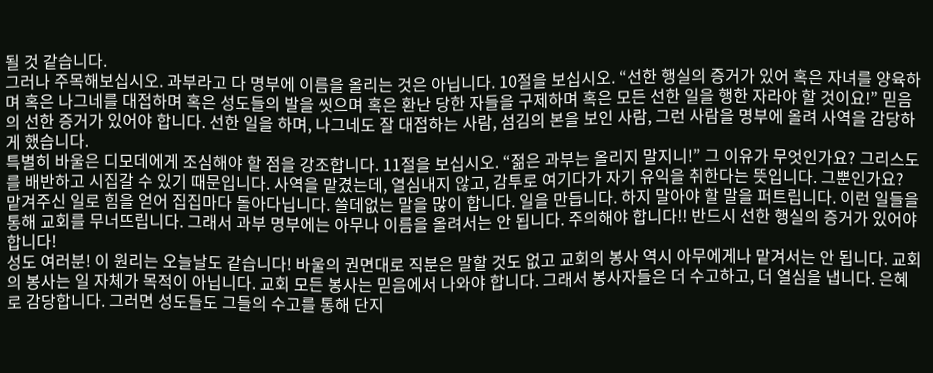될 것 같습니다.
그러나 주목해보십시오. 과부라고 다 명부에 이름을 올리는 것은 아닙니다. 10절을 보십시오. “선한 행실의 증거가 있어 혹은 자녀를 양육하며 혹은 나그네를 대접하며 혹은 성도들의 발을 씻으며 혹은 환난 당한 자들을 구제하며 혹은 모든 선한 일을 행한 자라야 할 것이요!” 믿음의 선한 증거가 있어야 합니다. 선한 일을 하며, 나그네도 잘 대접하는 사람, 섬김의 본을 보인 사람, 그런 사람을 명부에 올려 사역을 감당하게 했습니다.
특별히 바울은 디모데에게 조심해야 할 점을 강조합니다. 11절을 보십시오. “젊은 과부는 올리지 말지니!” 그 이유가 무엇인가요? 그리스도를 배반하고 시집갈 수 있기 때문입니다. 사역을 맡겼는데, 열심내지 않고, 감투로 여기다가 자기 유익을 취한다는 뜻입니다. 그뿐인가요? 맡겨주신 일로 힘을 얻어 집집마다 돌아다닙니다. 쓸데없는 말을 많이 합니다. 일을 만듭니다. 하지 말아야 할 말을 퍼트립니다. 이런 일들을 통해 교회를 무너뜨립니다. 그래서 과부 명부에는 아무나 이름을 올려서는 안 됩니다. 주의해야 합니다!! 반드시 선한 행실의 증거가 있어야 합니다!
성도 여러분! 이 원리는 오늘날도 같습니다! 바울의 권면대로 직분은 말할 것도 없고 교회의 봉사 역시 아무에게나 맡겨서는 안 됩니다. 교회의 봉사는 일 자체가 목적이 아닙니다. 교회 모든 봉사는 믿음에서 나와야 합니다. 그래서 봉사자들은 더 수고하고, 더 열심을 냅니다. 은혜로 감당합니다. 그러면 성도들도 그들의 수고를 통해 단지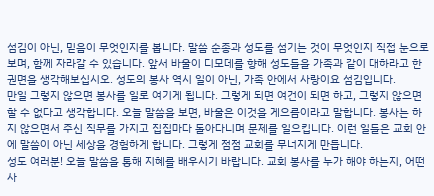섬김이 아닌, 믿음이 무엇인지를 봅니다. 말씀 순종과 성도를 섬기는 것이 무엇인지 직접 눈으로 보며, 함께 자라갈 수 있습니다. 앞서 바울이 디모데를 향해 성도들을 가족과 같이 대하라고 한 권면을 생각해보십시오. 성도의 봉사 역시 일이 아닌, 가족 안에서 사랑이요 섬김입니다.
만일 그렇지 않으면 봉사를 일로 여기게 됩니다. 그렇게 되면 여건이 되면 하고, 그렇지 않으면 할 수 없다고 생각합니다. 오늘 말씀을 보면, 바울은 이것을 게으름이라고 말합니다. 봉사는 하지 않으면서 주신 직무를 가지고 집집마다 돌아다니며 문제를 일으킵니다. 이런 일들은 교회 안에 말씀이 아닌 세상을 경험하게 합니다. 그렇게 점점 교회를 무너지게 만듭니다.
성도 여러분! 오늘 말씀을 통해 지혜를 배우시기 바랍니다. 교회 봉사를 누가 해야 하는지, 어떤 사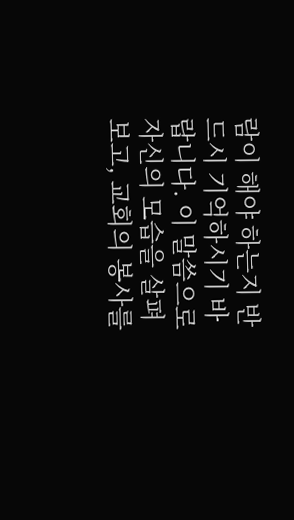람이 해야 하는지 반드시 기억하시기 바랍니다. 이 말씀으로 자신의 모습을 살펴보고, 교회의 봉사를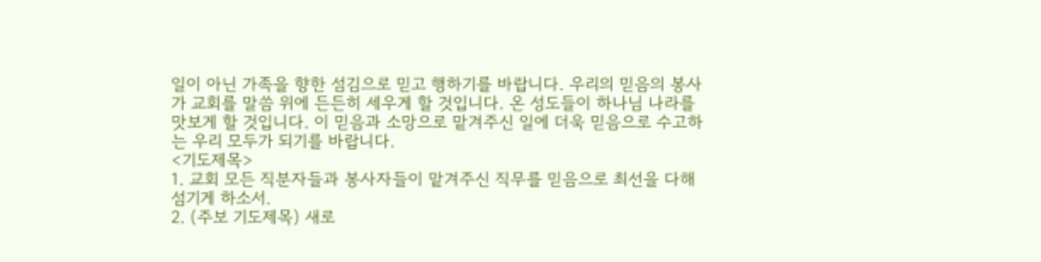일이 아닌 가족을 향한 섬김으로 믿고 행하기를 바랍니다. 우리의 믿음의 봉사가 교회를 말씀 위에 든든히 세우게 할 것입니다. 온 성도들이 하나님 나라를 맛보게 할 것입니다. 이 믿음과 소망으로 맡겨주신 일에 더욱 믿음으로 수고하는 우리 모두가 되기를 바랍니다.
<기도제목>
1. 교회 모든 직분자들과 봉사자들이 맡겨주신 직무를 믿음으로 최선을 다해 섬기게 하소서.
2. (주보 기도제목) 새로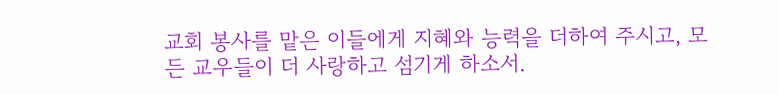교회 봉사를 맡은 이들에게 지혜와 능력을 더하여 주시고, 모든 교우들이 더 사랑하고 섬기게 하소서.